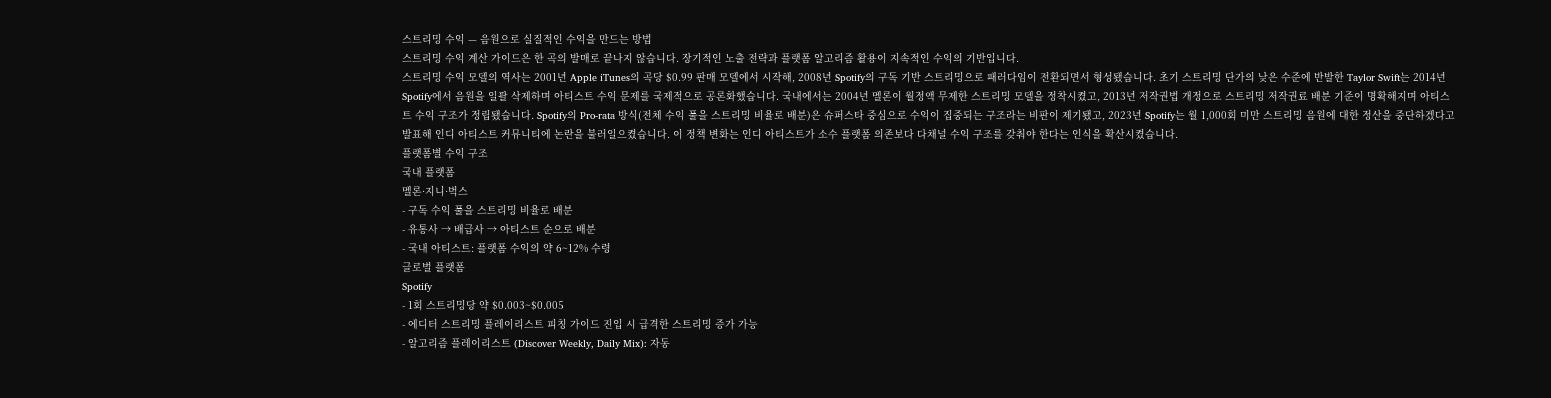스트리밍 수익 — 음원으로 실질적인 수익을 만드는 방법
스트리밍 수익 계산 가이드은 한 곡의 발매로 끝나지 않습니다. 장기적인 노출 전략과 플랫폼 알고리즘 활용이 지속적인 수익의 기반입니다.
스트리밍 수익 모델의 역사는 2001년 Apple iTunes의 곡당 $0.99 판매 모델에서 시작해, 2008년 Spotify의 구독 기반 스트리밍으로 패러다임이 전환되면서 형성됐습니다. 초기 스트리밍 단가의 낮은 수준에 반발한 Taylor Swift는 2014년 Spotify에서 음원을 일괄 삭제하며 아티스트 수익 문제를 국제적으로 공론화했습니다. 국내에서는 2004년 멜론이 월정액 무제한 스트리밍 모델을 정착시켰고, 2013년 저작권법 개정으로 스트리밍 저작권료 배분 기준이 명확해지며 아티스트 수익 구조가 정립됐습니다. Spotify의 Pro-rata 방식(전체 수익 풀을 스트리밍 비율로 배분)은 슈퍼스타 중심으로 수익이 집중되는 구조라는 비판이 제기됐고, 2023년 Spotify는 월 1,000회 미만 스트리밍 음원에 대한 정산을 중단하겠다고 발표해 인디 아티스트 커뮤니티에 논란을 불러일으켰습니다. 이 정책 변화는 인디 아티스트가 소수 플랫폼 의존보다 다채널 수익 구조를 갖춰야 한다는 인식을 확산시켰습니다.
플랫폼별 수익 구조
국내 플랫폼
멜론·지니·벅스
- 구독 수익 풀을 스트리밍 비율로 배분
- 유통사 → 배급사 → 아티스트 순으로 배분
- 국내 아티스트: 플랫폼 수익의 약 6~12% 수령
글로벌 플랫폼
Spotify
- 1회 스트리밍당 약 $0.003~$0.005
- 에디터 스트리밍 플레이리스트 피칭 가이드 진입 시 급격한 스트리밍 증가 가능
- 알고리즘 플레이리스트 (Discover Weekly, Daily Mix): 자동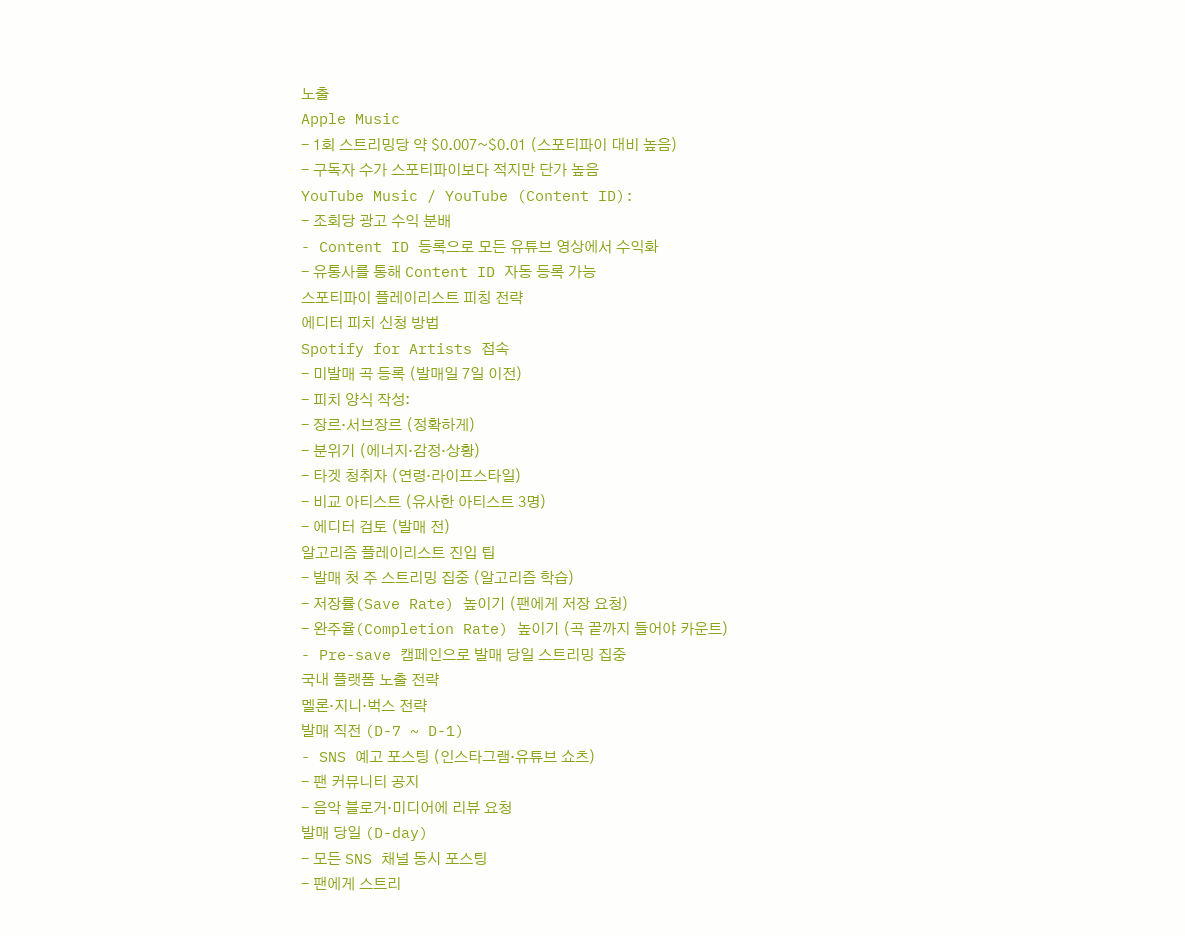노출
Apple Music
- 1회 스트리밍당 약 $0.007~$0.01 (스포티파이 대비 높음)
- 구독자 수가 스포티파이보다 적지만 단가 높음
YouTube Music / YouTube (Content ID):
- 조회당 광고 수익 분배
- Content ID 등록으로 모든 유튜브 영상에서 수익화
- 유통사를 통해 Content ID 자동 등록 가능
스포티파이 플레이리스트 피칭 전략
에디터 피치 신청 방법
Spotify for Artists 접속
- 미발매 곡 등록 (발매일 7일 이전)
- 피치 양식 작성:
- 장르·서브장르 (정확하게)
- 분위기 (에너지·감정·상황)
- 타겟 청취자 (연령·라이프스타일)
- 비교 아티스트 (유사한 아티스트 3명)
- 에디터 검토 (발매 전)
알고리즘 플레이리스트 진입 팁
- 발매 첫 주 스트리밍 집중 (알고리즘 학습)
- 저장률(Save Rate) 높이기 (팬에게 저장 요청)
- 완주율(Completion Rate) 높이기 (곡 끝까지 들어야 카운트)
- Pre-save 캠페인으로 발매 당일 스트리밍 집중
국내 플랫폼 노출 전략
멜론·지니·벅스 전략
발매 직전 (D-7 ~ D-1)
- SNS 예고 포스팅 (인스타그램·유튜브 쇼츠)
- 팬 커뮤니티 공지
- 음악 블로거·미디어에 리뷰 요청
발매 당일 (D-day)
- 모든 SNS 채널 동시 포스팅
- 팬에게 스트리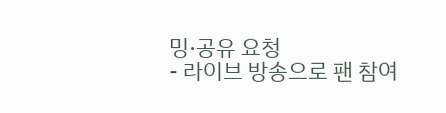밍·공유 요청
- 라이브 방송으로 팬 참여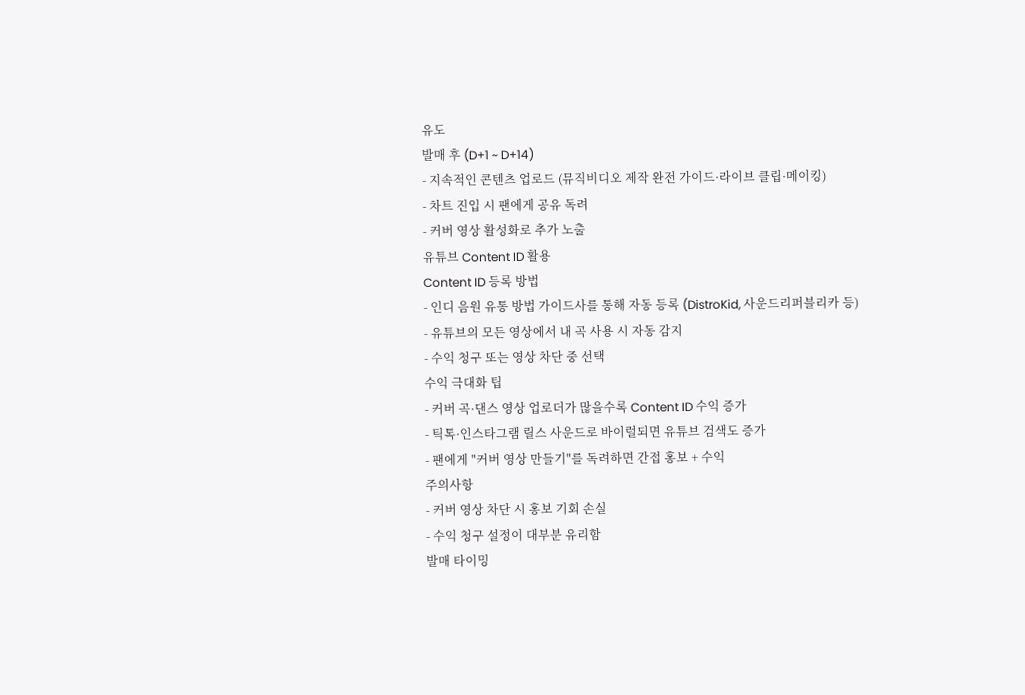유도
발매 후 (D+1 ~ D+14)
- 지속적인 콘텐츠 업로드 (뮤직비디오 제작 완전 가이드·라이브 클립·메이킹)
- 차트 진입 시 팬에게 공유 독려
- 커버 영상 활성화로 추가 노출
유튜브 Content ID 활용
Content ID 등록 방법
- 인디 음원 유통 방법 가이드사를 통해 자동 등록 (DistroKid, 사운드리퍼블리카 등)
- 유튜브의 모든 영상에서 내 곡 사용 시 자동 감지
- 수익 청구 또는 영상 차단 중 선택
수익 극대화 팁
- 커버 곡·댄스 영상 업로더가 많을수록 Content ID 수익 증가
- 틱톡·인스타그램 릴스 사운드로 바이럴되면 유튜브 검색도 증가
- 팬에게 "커버 영상 만들기"를 독려하면 간접 홍보 + 수익
주의사항
- 커버 영상 차단 시 홍보 기회 손실
- 수익 청구 설정이 대부분 유리함
발매 타이밍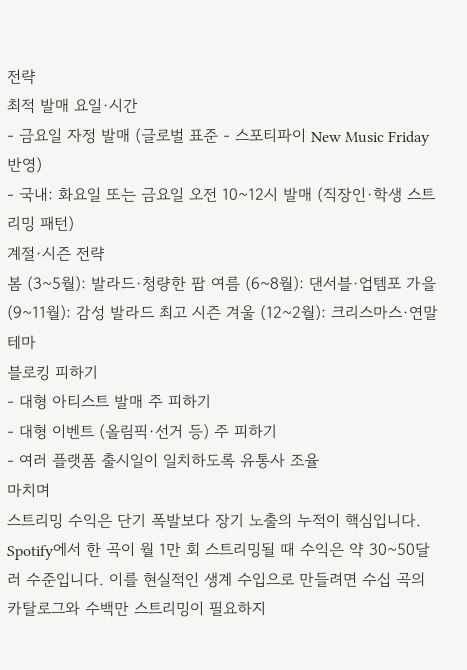전략
최적 발매 요일·시간
- 금요일 자정 발매 (글로벌 표준 - 스포티파이 New Music Friday 반영)
- 국내: 화요일 또는 금요일 오전 10~12시 발매 (직장인·학생 스트리밍 패턴)
계절·시즌 전략
봄 (3~5월): 발라드·청량한 팝 여름 (6~8월): 댄서블·업템포 가을 (9~11월): 감성 발라드 최고 시즌 겨울 (12~2월): 크리스마스·연말 테마
블로킹 피하기
- 대형 아티스트 발매 주 피하기
- 대형 이벤트 (올림픽·선거 등) 주 피하기
- 여러 플랫폼 출시일이 일치하도록 유통사 조율
마치며
스트리밍 수익은 단기 폭발보다 장기 노출의 누적이 핵심입니다. Spotify에서 한 곡이 월 1만 회 스트리밍될 때 수익은 약 30~50달러 수준입니다. 이를 현실적인 생계 수입으로 만들려면 수십 곡의 카탈로그와 수백만 스트리밍이 필요하지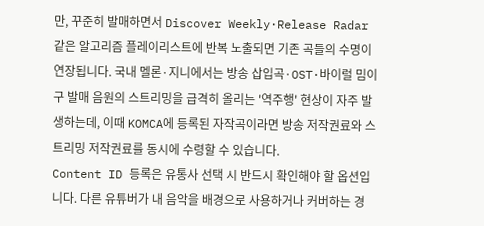만, 꾸준히 발매하면서 Discover Weekly·Release Radar 같은 알고리즘 플레이리스트에 반복 노출되면 기존 곡들의 수명이 연장됩니다. 국내 멜론·지니에서는 방송 삽입곡·OST·바이럴 밈이 구 발매 음원의 스트리밍을 급격히 올리는 '역주행' 현상이 자주 발생하는데, 이때 KOMCA에 등록된 자작곡이라면 방송 저작권료와 스트리밍 저작권료를 동시에 수령할 수 있습니다.
Content ID 등록은 유통사 선택 시 반드시 확인해야 할 옵션입니다. 다른 유튜버가 내 음악을 배경으로 사용하거나 커버하는 경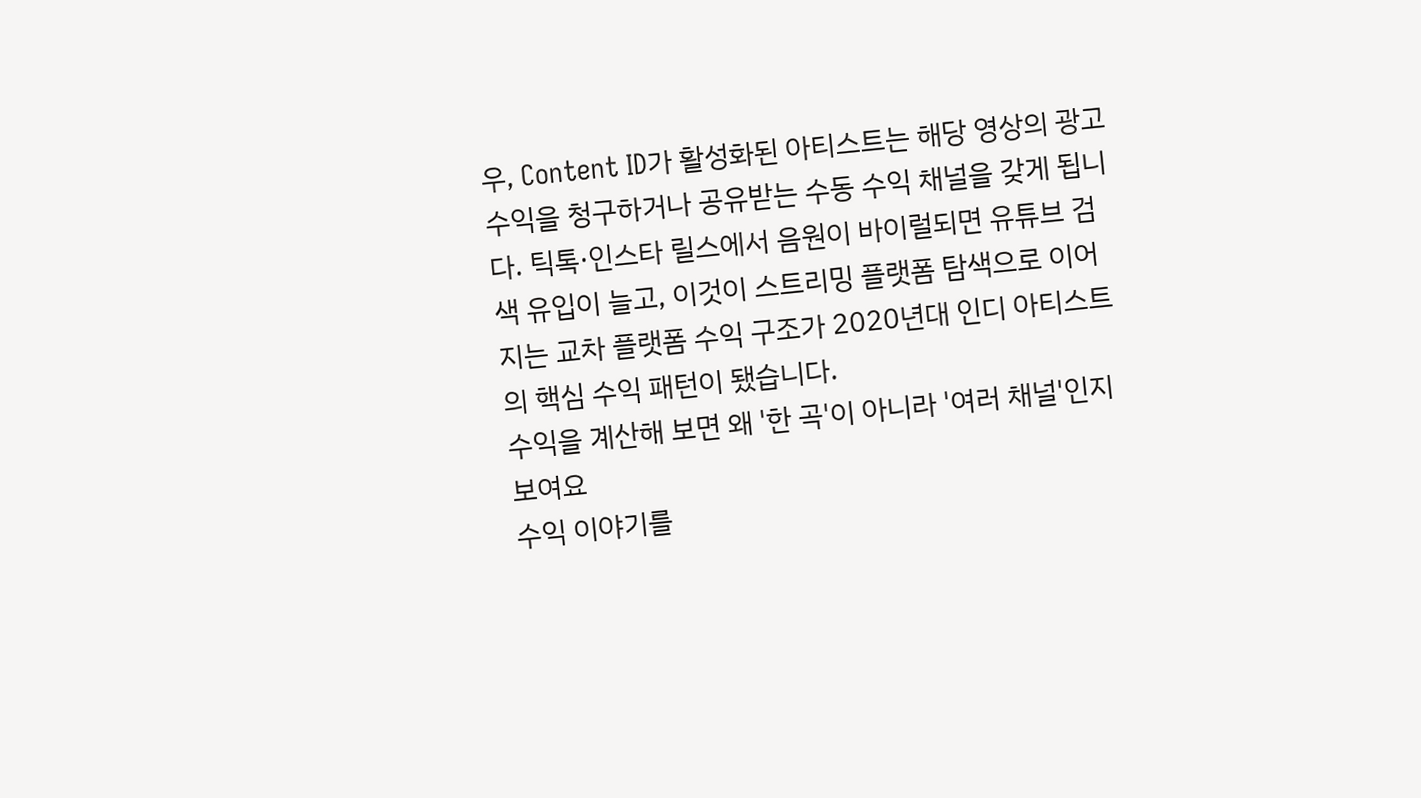우, Content ID가 활성화된 아티스트는 해당 영상의 광고 수익을 청구하거나 공유받는 수동 수익 채널을 갖게 됩니다. 틱톡·인스타 릴스에서 음원이 바이럴되면 유튜브 검색 유입이 늘고, 이것이 스트리밍 플랫폼 탐색으로 이어지는 교차 플랫폼 수익 구조가 2020년대 인디 아티스트의 핵심 수익 패턴이 됐습니다.
수익을 계산해 보면 왜 '한 곡'이 아니라 '여러 채널'인지 보여요
수익 이야기를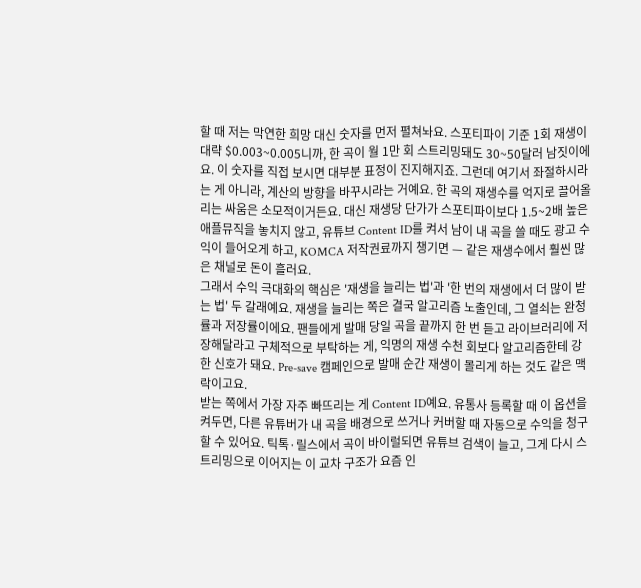할 때 저는 막연한 희망 대신 숫자를 먼저 펼쳐놔요. 스포티파이 기준 1회 재생이 대략 $0.003~0.005니까, 한 곡이 월 1만 회 스트리밍돼도 30~50달러 남짓이에요. 이 숫자를 직접 보시면 대부분 표정이 진지해지죠. 그런데 여기서 좌절하시라는 게 아니라, 계산의 방향을 바꾸시라는 거예요. 한 곡의 재생수를 억지로 끌어올리는 싸움은 소모적이거든요. 대신 재생당 단가가 스포티파이보다 1.5~2배 높은 애플뮤직을 놓치지 않고, 유튜브 Content ID를 켜서 남이 내 곡을 쓸 때도 광고 수익이 들어오게 하고, KOMCA 저작권료까지 챙기면 — 같은 재생수에서 훨씬 많은 채널로 돈이 흘러요.
그래서 수익 극대화의 핵심은 '재생을 늘리는 법'과 '한 번의 재생에서 더 많이 받는 법' 두 갈래예요. 재생을 늘리는 쪽은 결국 알고리즘 노출인데, 그 열쇠는 완청률과 저장률이에요. 팬들에게 발매 당일 곡을 끝까지 한 번 듣고 라이브러리에 저장해달라고 구체적으로 부탁하는 게, 익명의 재생 수천 회보다 알고리즘한테 강한 신호가 돼요. Pre-save 캠페인으로 발매 순간 재생이 몰리게 하는 것도 같은 맥락이고요.
받는 쪽에서 가장 자주 빠뜨리는 게 Content ID예요. 유통사 등록할 때 이 옵션을 켜두면, 다른 유튜버가 내 곡을 배경으로 쓰거나 커버할 때 자동으로 수익을 청구할 수 있어요. 틱톡·릴스에서 곡이 바이럴되면 유튜브 검색이 늘고, 그게 다시 스트리밍으로 이어지는 이 교차 구조가 요즘 인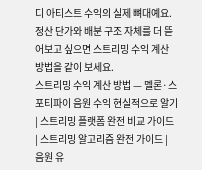디 아티스트 수익의 실제 뼈대예요. 정산 단가와 배분 구조 자체를 더 뜯어보고 싶으면 스트리밍 수익 계산 방법을 같이 보세요.
스트리밍 수익 계산 방법 — 멜론·스포티파이 음원 수익 현실적으로 알기 | 스트리밍 플랫폼 완전 비교 가이드 | 스트리밍 알고리즘 완전 가이드 | 음원 유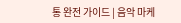통 완전 가이드 | 음악 마케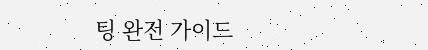팅 완전 가이드